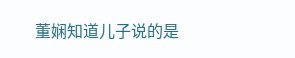董娴知道儿子说的是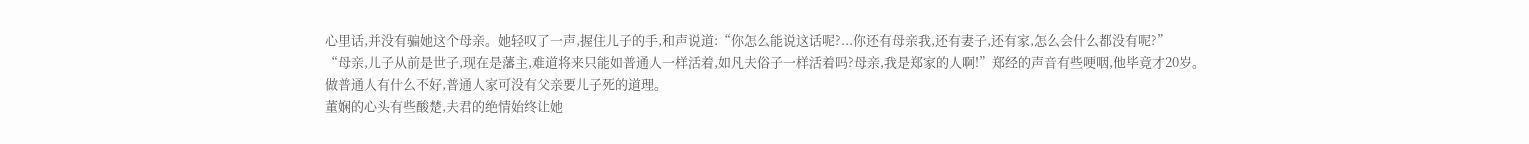心里话,并没有骗她这个母亲。她轻叹了一声,握住儿子的手,和声说道:“你怎么能说这话呢?...你还有母亲我,还有妻子,还有家,怎么会什么都没有呢?”
“母亲,儿子从前是世子,现在是藩主,难道将来只能如普通人一样活着,如凡夫俗子一样活着吗?母亲,我是郑家的人啊!”郑经的声音有些哽咽,他毕竟才20岁。
做普通人有什么不好,普通人家可没有父亲要儿子死的道理。
董娴的心头有些酸楚,夫君的绝情始终让她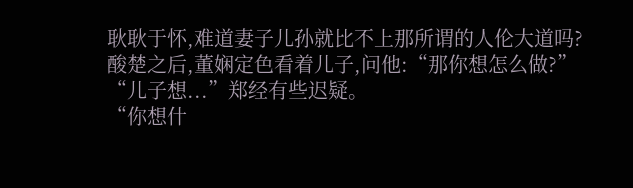耿耿于怀,难道妻子儿孙就比不上那所谓的人伦大道吗?
酸楚之后,董娴定色看着儿子,问他:“那你想怎么做?”
“儿子想...”郑经有些迟疑。
“你想什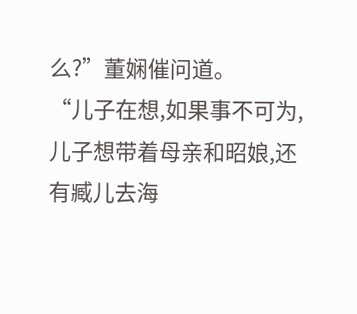么?”董娴催问道。
“儿子在想,如果事不可为,儿子想带着母亲和昭娘,还有臧儿去海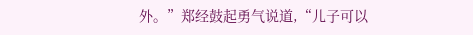外。”郑经鼓起勇气说道,“儿子可以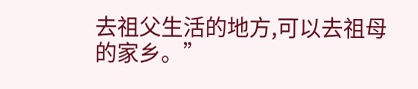去祖父生活的地方,可以去祖母的家乡。”